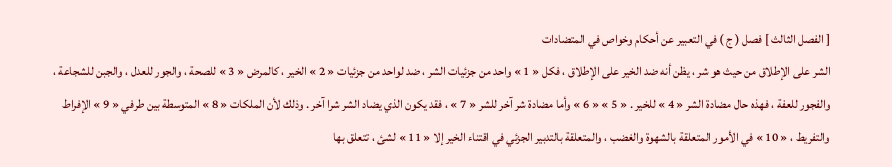[ الفصل الثالث ] فصل ( ج ) في التعبير عن أحكام وخواص في المتضادات
الشر على الإطلاق من حيث هو شر ، يظن أنه ضد الخير على الإطلاق ، فكل « 1 » واحد من جزئيات الشر ، ضد لواحد من جزئيات « 2 » الخير ، كالمرض « 3 » للصحة ، والجور للعدل ، والجبن للشجاعة ، والفجور للعفة ، فهذه حال مضادة الشر « 4 » للخير . « 5 » « 6 » وأما مضادة شر آخر للشر « 7 » ، فقد يكون الذي يضاد الشر شرا آخر . وذلك لأن الملكات « 8 » المتوسطة بين طرفي « 9 » الإفراط والتفريط ، « 10 » في الأمور المتعلقة بالشهوة والغضب ، والمتعلقة بالتدبير الجزئي في اقتناء الخير إلا « 11 » لشئ ، تتعلق بها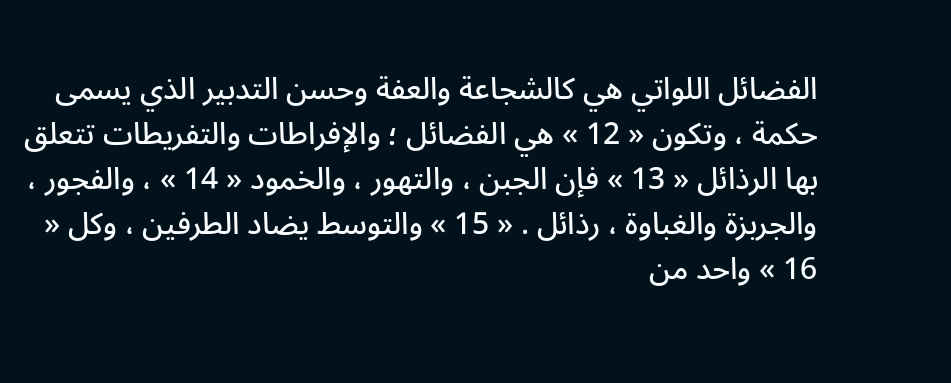الفضائل اللواتي هي كالشجاعة والعفة وحسن التدبير الذي يسمى حكمة ، وتكون « 12 » هي الفضائل ؛ والإفراطات والتفريطات تتعلق بها الرذائل « 13 » فإن الجبن ، والتهور ، والخمود « 14 » ، والفجور ، والجربزة والغباوة ، رذائل . « 15 » والتوسط يضاد الطرفين ، وكل « 16 » واحد من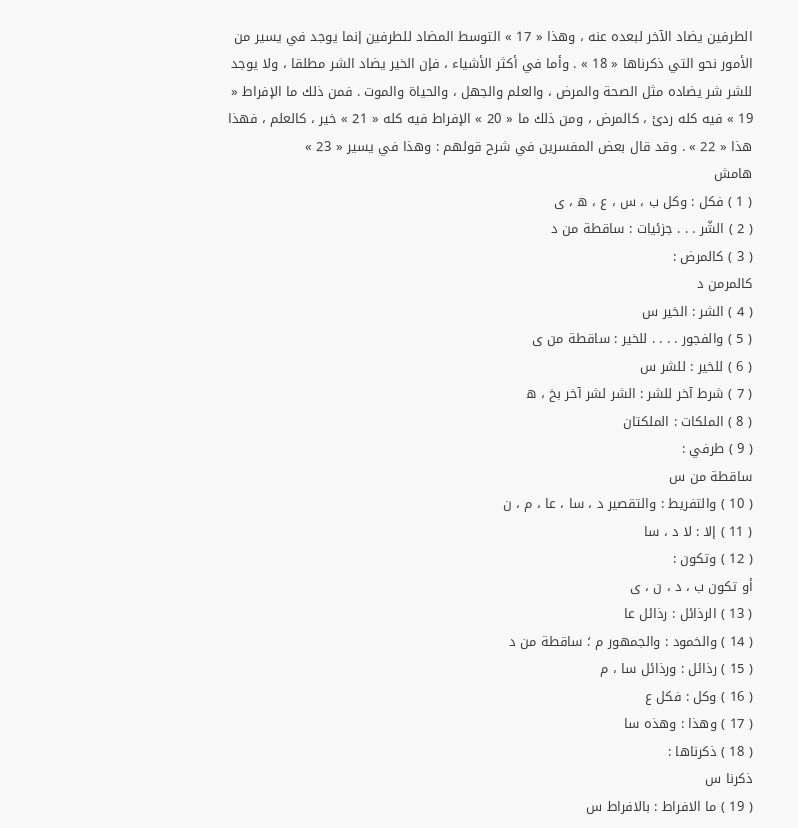الطرفين يضاد الآخر لبعده عنه ، وهذا « 17 » التوسط المضاد للطرفين إنما يوجد في يسير من الأمور نحو التي ذكرناها « 18 » . وأما في أكثر الأشياء ، فإن الخير يضاد الشر مطلقا ، ولا يوجد للشر شر يضاده مثل الصحة والمرض ، والعلم والجهل ، والحياة والموت . فمن ذلك ما الإفراط « 19 » فيه كله ردئ ، كالمرض ، ومن ذلك ما « 20 » الإفراط فيه كله « 21 » خير ، كالعلم ، فهذا هذا « 22 » . وقد قال بعض المفسرين في شرح قولهم : وهذا في يسير « 23 »
هامش
( 1 ) فكل : وكل ب ، س ، ع ، ه ، ى
( 2 ) الشّر . . . جزئيات : ساقطة من د
( 3 ) كالمرض :
كالمرمن د
( 4 ) الشر : الخير س
( 5 ) والفجور . . . . للخير : ساقطة من ى
( 6 ) للخير : للشر س
( 7 ) شرط آخر للشر : الشر لشر آخر بخ ، ه
( 8 ) الملكات : الملكتان
( 9 ) طرفي :
ساقطة من س
( 10 ) والتفريط : والتقصير د ، سا ، عا ، م ، ن
( 11 ) إلا : لا د ، سا
( 12 ) وتكون :
أو تكون ب ، د ، ن ، ى
( 13 ) الرذائل : رذائل عا
( 14 ) والخمود : والجمهور م ؛ ساقطة من د
( 15 ) رذائل : ورذائل سا ، م
( 16 ) وكل : فكل ع
( 17 ) وهذا : وهذه سا
( 18 ) ذكرناها :
ذكرنا س
( 19 ) ما الافراط : بالافراط س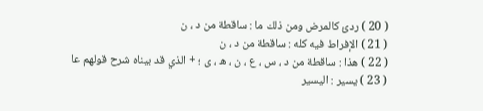( 20 ) ردئ كالمرض ومن ذلك ما : ساقطة من د ، ن
( 21 ) الإفراط فيه كله : ساقطة من د ، ن
( 22 ) هذا : ساقطة من د ، س ، ع ، ن ، ه ، ى ؛ + الذي قد بيناه شرح قولهم عا
( 23 ) يسير : اليسير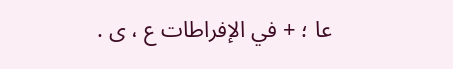عا ؛ + في الإفراطات ع ، ى .